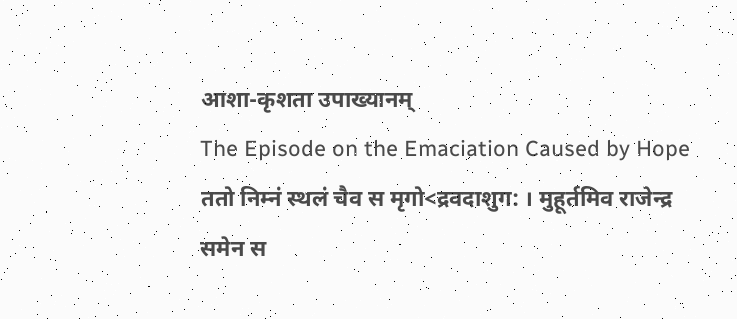आशा-कृशता उपाख्यानम्
The Episode on the Emaciation Caused by Hope
ततो निम्नं स्थलं चैव स मृगो<द्रवदाशुग: । मुहूर्तमिव राजेन्द्र समेन स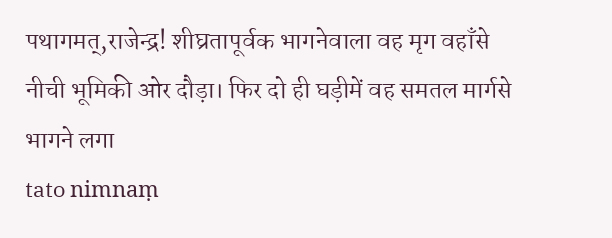पथागमत्,राजेन्द्र! शीघ्रतापूर्वक भागनेवाला वह मृग वहाँसे नीची भूमिकी ओर दौड़ा। फिर दो ही घड़ीमें वह समतल मार्गसे भागने लगा
tato nimnaṃ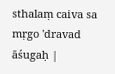sthalaṃ caiva sa mṛgo 'dravad āśugaḥ |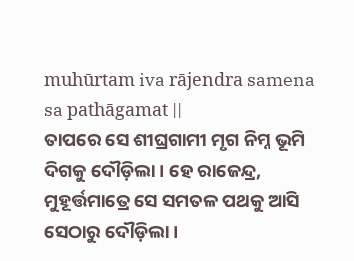muhūrtam iva rājendra samena sa pathāgamat ||
ତାପରେ ସେ ଶୀଘ୍ରଗାମୀ ମୃଗ ନିମ୍ନ ଭୂମି ଦିଗକୁ ଦୌଡ଼ିଲା। ହେ ରାଜେନ୍ଦ୍ର, ମୁହୂର୍ତ୍ତମାତ୍ରେ ସେ ସମତଳ ପଥକୁ ଆସି ସେଠାରୁ ଦୌଡ଼ିଲା।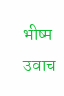भीष्म उवाच